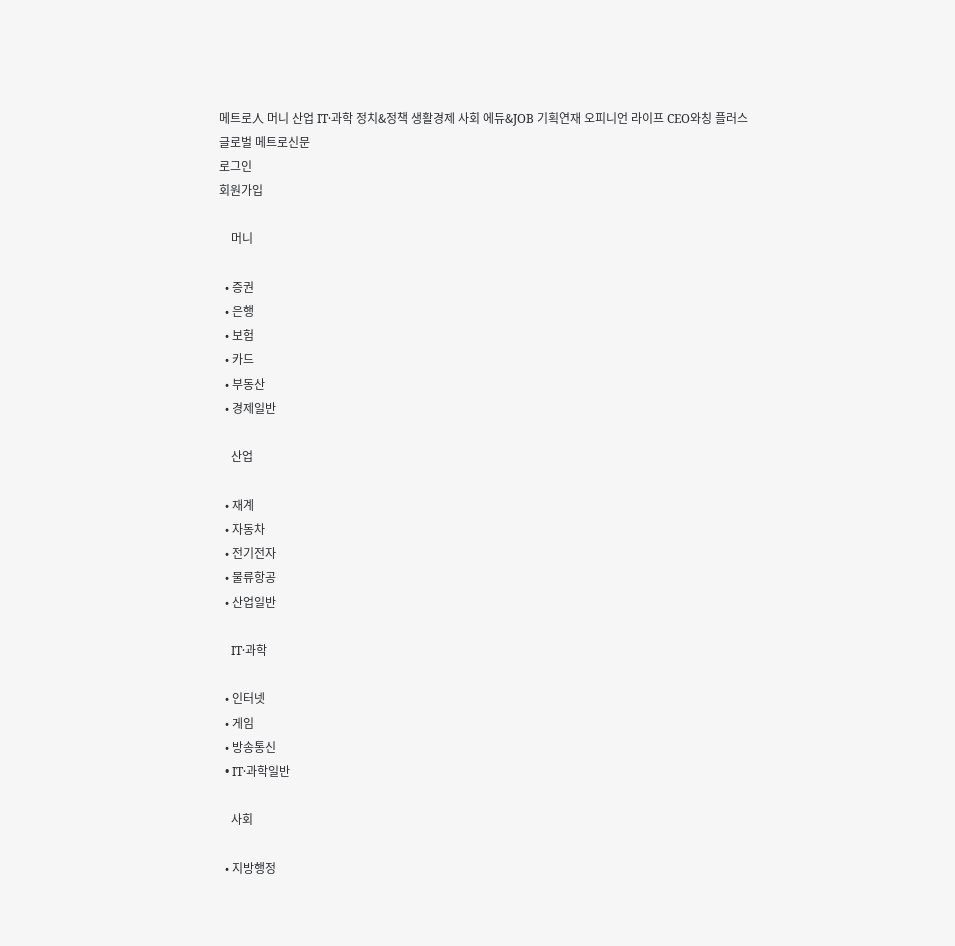메트로人 머니 산업 IT·과학 정치&정책 생활경제 사회 에듀&JOB 기획연재 오피니언 라이프 CEO와칭 플러스
글로벌 메트로신문
로그인
회원가입

    머니

  • 증권
  • 은행
  • 보험
  • 카드
  • 부동산
  • 경제일반

    산업

  • 재계
  • 자동차
  • 전기전자
  • 물류항공
  • 산업일반

    IT·과학

  • 인터넷
  • 게임
  • 방송통신
  • IT·과학일반

    사회

  • 지방행정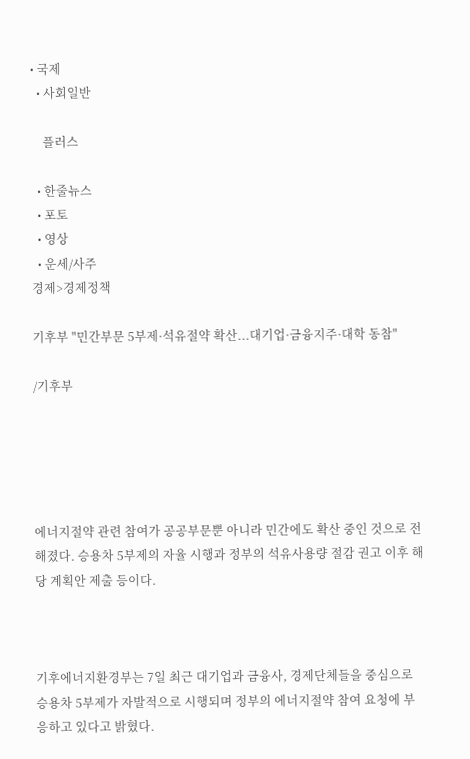• 국제
  • 사회일반

    플러스

  • 한줄뉴스
  • 포토
  • 영상
  • 운세/사주
경제>경제정책

기후부 "민간부문 5부제·석유절약 확산...대기업·금융지주·대학 동참"

/기후부





에너지절약 관련 참여가 공공부문뿐 아니라 민간에도 확산 중인 것으로 전해졌다. 승용차 5부제의 자율 시행과 정부의 석유사용량 절감 권고 이후 해당 계획안 제출 등이다.



기후에너지환경부는 7일 최근 대기업과 금융사, 경제단체들을 중심으로 승용차 5부제가 자발적으로 시행되며 정부의 에너지절약 참여 요청에 부응하고 있다고 밝혔다.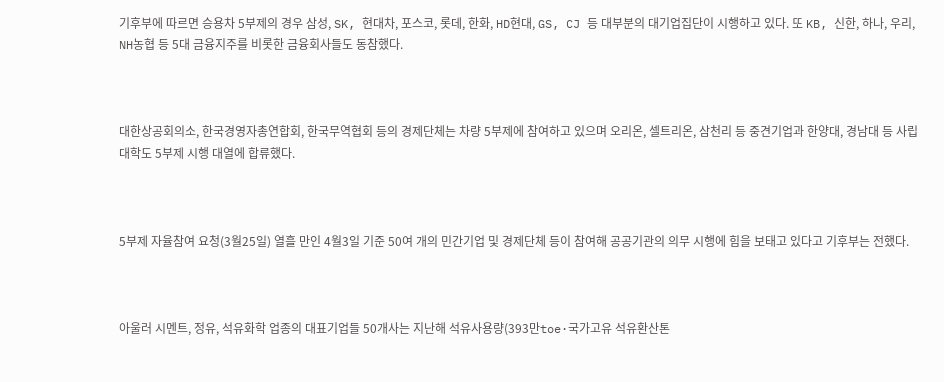기후부에 따르면 승용차 5부제의 경우 삼성, SK, 현대차, 포스코, 롯데, 한화, HD현대, GS, CJ 등 대부분의 대기업집단이 시행하고 있다. 또 KB, 신한, 하나, 우리, NH농협 등 5대 금융지주를 비롯한 금융회사들도 동참했다.



대한상공회의소, 한국경영자총연합회, 한국무역협회 등의 경제단체는 차량 5부제에 참여하고 있으며 오리온, 셀트리온, 삼천리 등 중견기업과 한양대, 경남대 등 사립대학도 5부제 시행 대열에 합류했다.



5부제 자율참여 요청(3월25일) 열흘 만인 4월3일 기준 50여 개의 민간기업 및 경제단체 등이 참여해 공공기관의 의무 시행에 힘을 보태고 있다고 기후부는 전했다.



아울러 시멘트, 정유, 석유화학 업종의 대표기업들 50개사는 지난해 석유사용량(393만toe·국가고유 석유환산톤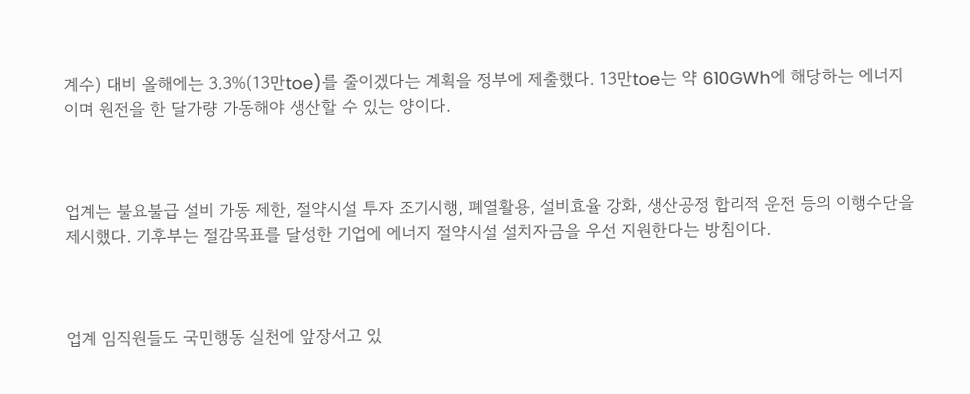계수) 대비 올해에는 3.3%(13만toe)를 줄이겠다는 계획을 정부에 제출했다. 13만toe는 약 610GWh에 해당하는 에너지이며 원전을 한 달가량 가동해야 생산할 수 있는 양이다.



업계는 불요불급 설비 가동 제한, 절약시설 투자 조기시행, 폐열활용, 설비효율 강화, 생산공정 합리적 운전 등의 이행수단을 제시했다. 기후부는 절감목표를 달성한 기업에 에너지 절약시설 설치자금을 우선 지원한다는 방침이다.



업계 임직원들도 국민행동 실천에 앞장서고 있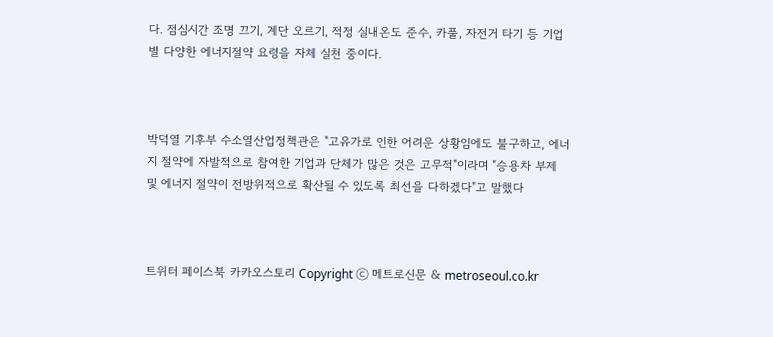다. 점심시간 조명 끄기, 계단 오르기, 적정 실내온도 준수, 카풀, 자전거 타기 등 기업별 다양한 에너지절약 요령을 자체 실천 중이다.



박덕열 기후부 수소열산업정책관은 "고유가로 인한 어려운 상황임에도 불구하고, 에너지 절약에 자발적으로 참여한 기업과 단체가 많은 것은 고무적"이라며 "승용차 부제 및 에너지 절약이 전방위적으로 확산될 수 있도록 최선을 다하겠다"고 말했다



트위터 페이스북 카카오스토리 Copyright ⓒ 메트로신문 & metroseoul.co.kr